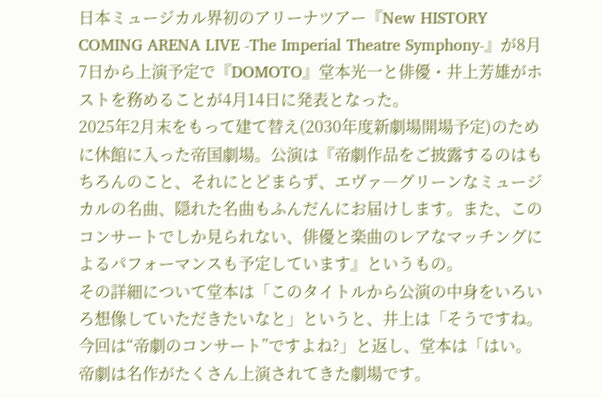日本ミュージカル界初のアリーナツアー『New HISTORY COMING ARENA LIVE -The Imperial Theatre Symphony-』が8月7日から上演予定で『DOMOTO』堂本光一と俳優・井上芳雄がホストを務めることが4月14日に発表となった。
2025年2月末をもって建て替え(2030年度新劇場開場予定)のために休館に入った帝国劇場。公演は『帝劇作品をご披露するのはもちろんのこと、それにとどまらず、エヴァ―グリーンなミュージカルの名曲、隠れた名曲もふんだんにお届けします。また、このコンサートでしか見られない、俳優と楽曲のレアなマッチングによるパフォーマンスも予定しています』というもの。
その詳細について堂本は「このタイトルから公演の中身をいろいろ想像していただきたいなと」というと、井上は「そうですね。今回は“帝劇のコンサート”ですよね?」と返し、堂本は「はい。帝劇は名作がたくさん上演されてきた劇場です。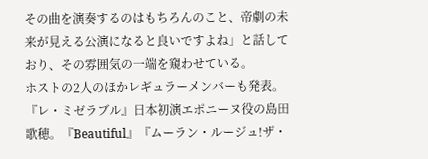その曲を演奏するのはもちろんのこと、帝劇の未来が見える公演になると良いですよね」と話しており、その雰囲気の一端を窺わせている。
ホストの2人のほかレギュラーメンバーも発表。
『レ・ミゼラブル』日本初演エポニーヌ役の島田歌穂。『Beautiful』『ムーラン・ルージュ!ザ・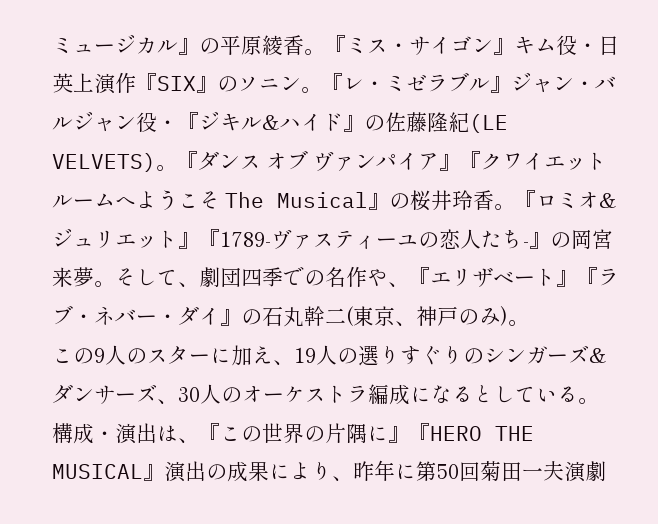ミュージカル』の平原綾香。『ミス・サイゴン』キム役・日英上演作『SIX』のソニン。『レ・ミゼラブル』ジャン・バルジャン役・『ジキル&ハイド』の佐藤隆紀(LE VELVETS)。『ダンス オブ ヴァンパイア』『クワイエットルームへようこそ The Musical』の桜井玲香。『ロミオ&ジュリエット』『1789-ヴァスティーユの恋人たち-』の岡宮来夢。そして、劇団四季での名作や、『エリザベート』『ラブ・ネバー・ダイ』の石丸幹二(東京、神戸のみ)。
この9人のスターに加え、19人の選りすぐりのシンガーズ&ダンサーズ、30人のオーケストラ編成になるとしている。
構成・演出は、『この世界の片隅に』『HERO THE MUSICAL』演出の成果により、昨年に第50回菊田一夫演劇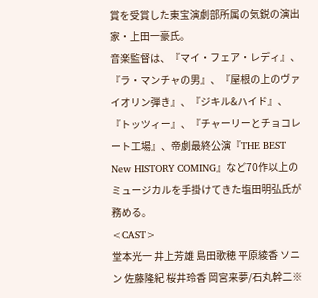賞を受賞した東宝演劇部所属の気鋭の演出家・上田一豪氏。
音楽監督は、『マイ・フェア・レディ』、『ラ・マンチャの男』、『屋根の上のヴァイオリン弾き』、『ジキル&ハイド』、『トッツィー』、『チャーリーとチョコレート工場』、帝劇最終公演『THE BEST New HISTORY COMING』など70作以上のミュージカルを手掛けてきた塩田明弘氏が務める。
<CAST>
堂本光一 井上芳雄 島田歌穂 平原綾香 ソニン 佐藤隆紀 桜井玲香 岡宮来夢/石丸幹二※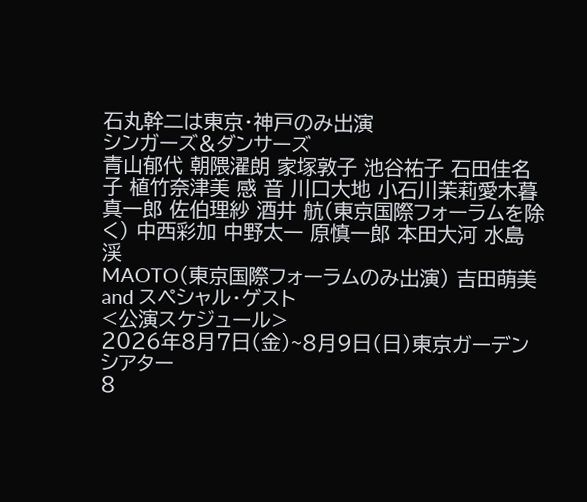石丸幹二は東京・神戸のみ出演
シンガーズ&ダンサーズ
青山郁代 朝隈濯朗 家塚敦子 池谷祐子 石田佳名子 植竹奈津美 感 音 川口大地 小石川茉莉愛木暮真一郎 佐伯理紗 酒井 航(東京国際フォーラムを除く) 中西彩加 中野太一 原慎一郎 本田大河 水島 渓
MAOTO(東京国際フォーラムのみ出演) 吉田萌美
and スペシャル・ゲスト
<公演スケジュール>
2026年8月7日(金)~8月9日(日)東京ガーデンシアター
8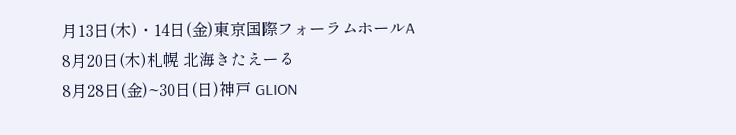月13日(木)・14日(金)東京国際フォーラムホールA
8月20日(木)札幌 北海きたえーる
8月28日(金)~30日(日)神戸 GLION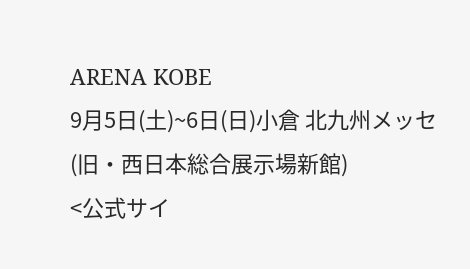ARENA KOBE
9月5日(土)~6日(日)小倉 北九州メッセ (旧・西日本総合展示場新館)
<公式サイ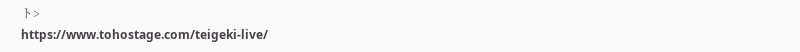ト>
https://www.tohostage.com/teigeki-live/